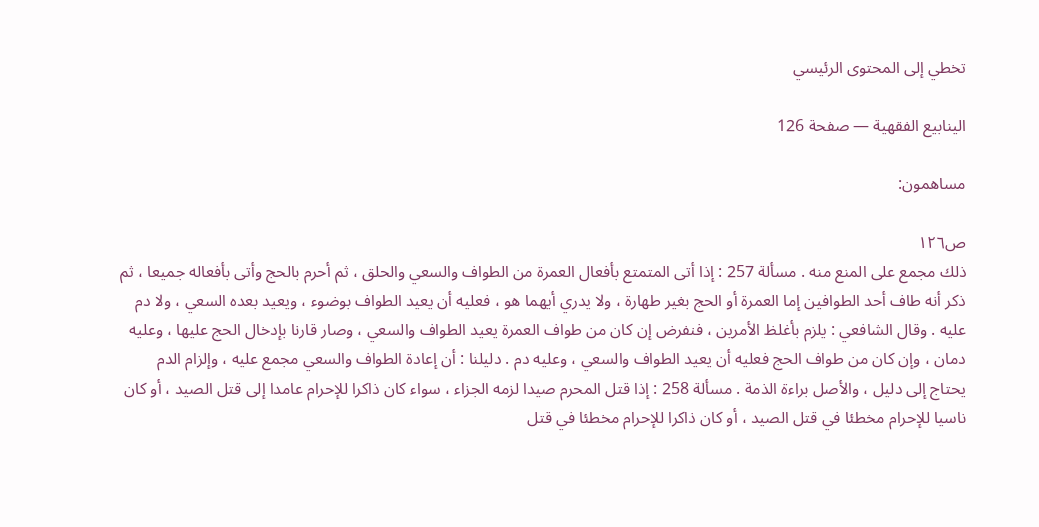تخطي إلى المحتوى الرئيسي

الينابيع الفقهية — صفحة 126

مساهمون:

ص١٢٦
ذلك مجمع على المنع منه . مسألة 257 : إذا أتى المتمتع بأفعال العمرة من الطواف والسعي والحلق ، ثم أحرم بالحج وأتى بأفعاله جميعا ، ثم ذكر أنه طاف أحد الطوافين إما العمرة أو الحج بغير طهارة ، ولا يدري أيهما هو ، فعليه أن يعيد الطواف بوضوء ، ويعيد بعده السعي ، ولا دم عليه . وقال الشافعي : يلزم بأغلظ الأمرين ، فنفرض إن كان من طواف العمرة يعيد الطواف والسعي ، وصار قارنا بإدخال الحج عليها ، وعليه دمان ، وإن كان من طواف الحج فعليه أن يعيد الطواف والسعي ، وعليه دم . دليلنا : أن إعادة الطواف والسعي مجمع عليه ، وإلزام الدم يحتاج إلى دليل ، والأصل براءة الذمة . مسألة 258 : إذا قتل المحرم صيدا لزمه الجزاء ، سواء كان ذاكرا للإحرام عامدا إلى قتل الصيد ، أو كان ناسيا للإحرام مخطئا في قتل الصيد ، أو كان ذاكرا للإحرام مخطئا في قتل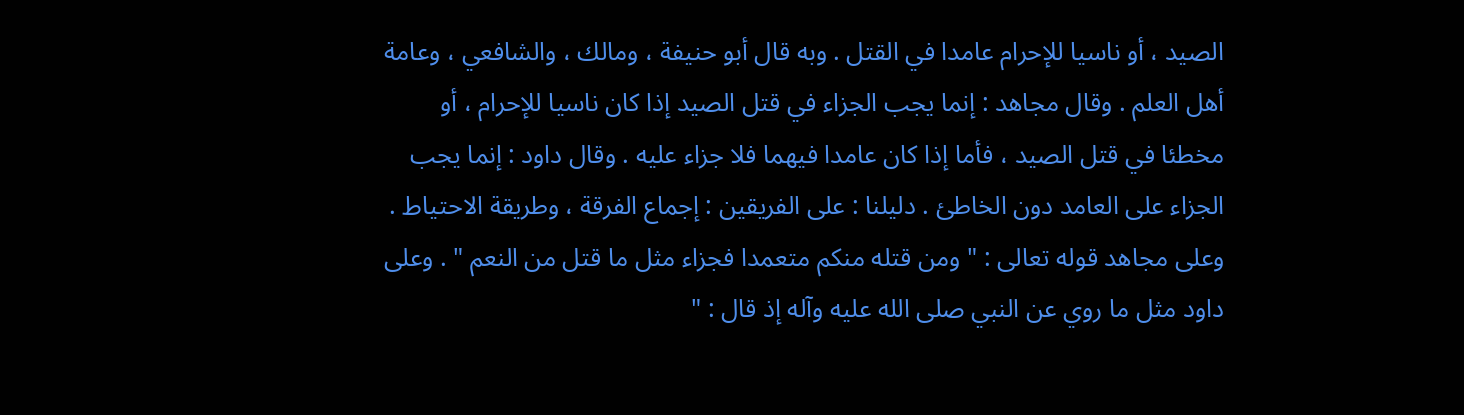الصيد ، أو ناسيا للإحرام عامدا في القتل . وبه قال أبو حنيفة ، ومالك ، والشافعي ، وعامة أهل العلم . وقال مجاهد : إنما يجب الجزاء في قتل الصيد إذا كان ناسيا للإحرام ، أو مخطئا في قتل الصيد ، فأما إذا كان عامدا فيهما فلا جزاء عليه . وقال داود : إنما يجب الجزاء على العامد دون الخاطئ . دليلنا : على الفريقين : إجماع الفرقة ، وطريقة الاحتياط . وعلى مجاهد قوله تعالى : " ومن قتله منكم متعمدا فجزاء مثل ما قتل من النعم " . وعلى داود مثل ما روي عن النبي صلى الله عليه وآله إذ قال : "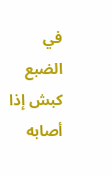في الضبع كبش إذا أصابه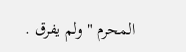المحرم " ولم يفرق .